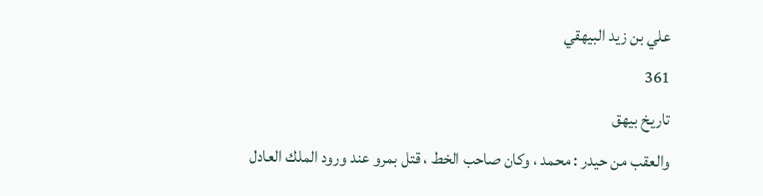علي بن زيد البيهقي
361
تاريخ بيهق
والعقب من حيدر : محمد ، وكان صاحب الخط ، قتل بمرو عند ورود الملك العادل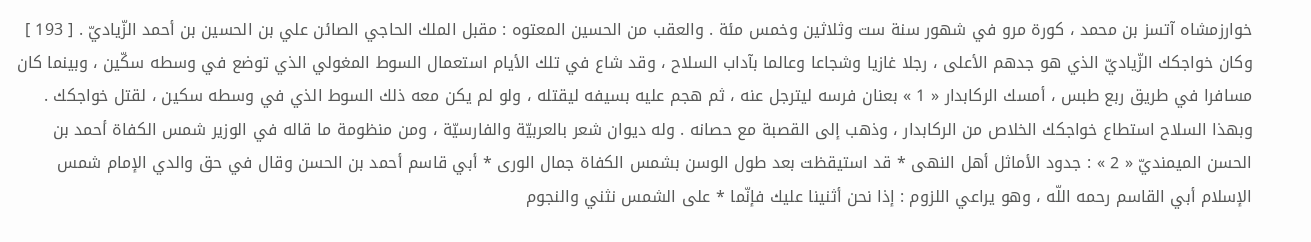خوارزمشاه آتسز بن محمد ، كورة مرو في شهور سنة ست وثلاثين وخمس مئة . والعقب من الحسين المعتوه : مقبل الملك الحاجي الصائن علي بن الحسين بن أحمد الزّياديّ . [ 193 ] وكان خواجكك الزّياديّ الذي هو جدهم الأعلى ، رجلا غازيا وشجاعا وعالما بآداب السلاح ، وقد شاع في تلك الأيام استعمال السوط المغولي الذي توضع في وسطه سكّين ، وبينما كان مسافرا في طريق ربع طبس ، أمسك الركابدار « 1 » بعنان فرسه ليترجل عنه ، ثم هجم عليه بسيفه ليقتله ، ولو لم يكن معه ذلك السوط الذي في وسطه سكين ، لقتل خواجكك . وبهذا السلاح استطاع خواجكك الخلاص من الركابدار ، وذهب إلى القصبة مع حصانه . وله ديوان شعر بالعربيّة والفارسيّة ، ومن منظومة ما قاله في الوزير شمس الكفاة أحمد بن الحسن الميمنديّ « 2 » : جدود الأماثل أهل النهى * قد استيقظت بعد طول الوسن بشمس الكفاة جمال الورى * أبي قاسم أحمد بن الحسن وقال في حق والدي الإمام شمس الإسلام أبي القاسم رحمه اللّه ، وهو يراعي اللزوم : إذا نحن أثنينا عليك فإنّما * على الشمس نثني والنجوم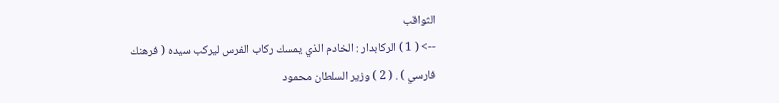الثواقب
--> ( 1 ) الركابدار : الخادم الذي يمسك ركاب الفرس ليركب سيده ( فرهنك فارسي ) . ( 2 ) وزير السلطان محمود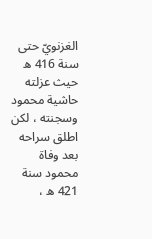الغزنويّ حتى سنة 416 ه حيث عزلته حاشية محمود وسجنته ، لكن اطلق سراحه بعد وفاة محمود سنة 421 ه ،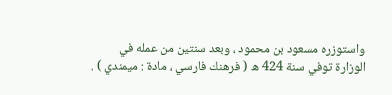واستوزره مسعود بن محمود ، وبعد سنتين من عمله في الوزارة توفي سنة 424 ه ( فرهنك فارسي ، مادة : ميمندي ) .